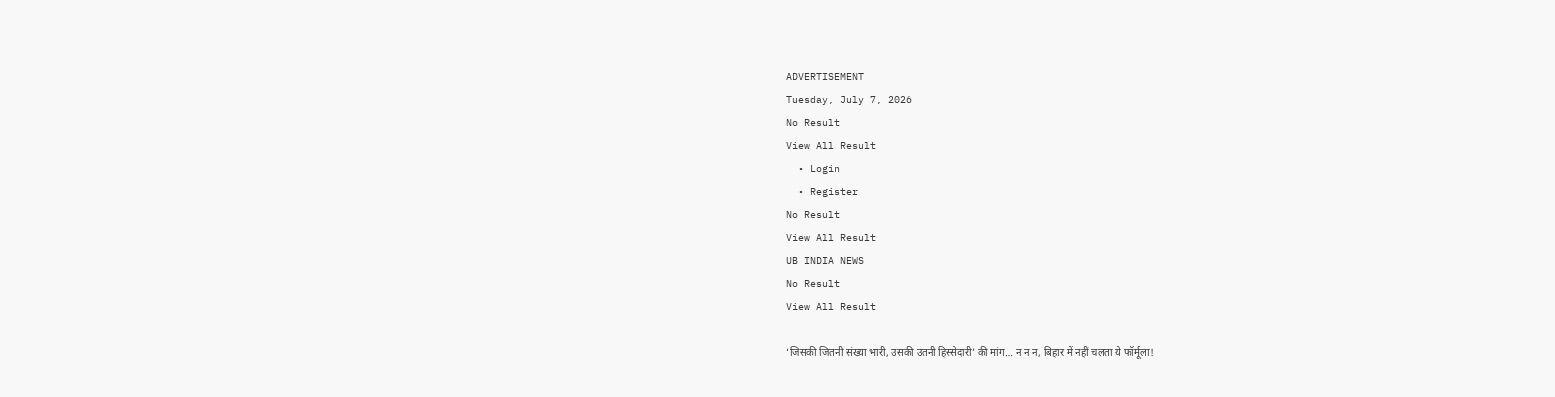ADVERTISEMENT
Tuesday, July 7, 2026
No Result
View All Result
  • Login
  • Register
No Result
View All Result
UB INDIA NEWS
No Result
View All Result

‘जिसकी जितनी संख्या भारी, उसकी उतनी हिस्सेदारी’ की मांग… न न न, बिहार में नहीं चलता ये फॉर्मूला!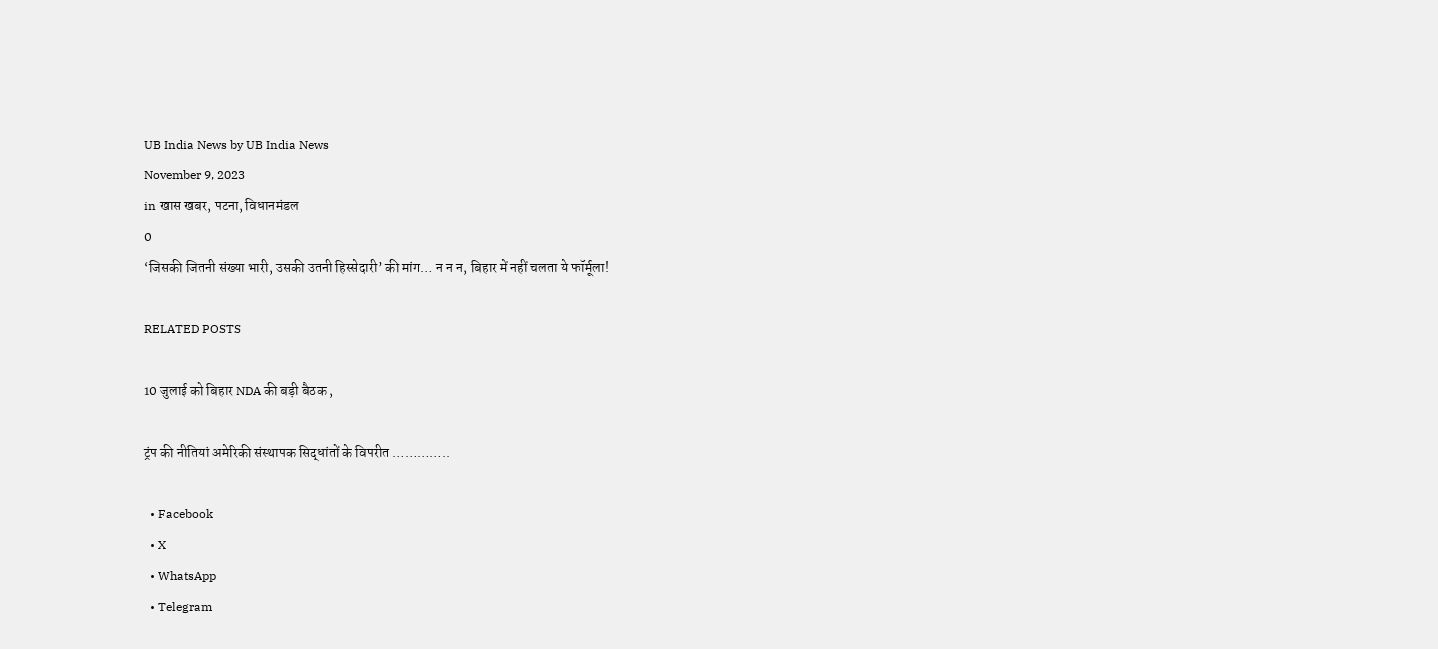UB India News by UB India News
November 9, 2023
in खास खबर, पटना, विधानमंडल
0
‘जिसकी जितनी संख्या भारी, उसकी उतनी हिस्सेदारी’ की मांग… न न न, बिहार में नहीं चलता ये फॉर्मूला!

RELATED POSTS

10 जुलाई को बिहार NDA की बड़ी बैठक ,

ट्रंप की नीतियां अमेरिकी संस्थापक सिद्धांतों के विपरीत …………..

  • Facebook
  • X
  • WhatsApp
  • Telegram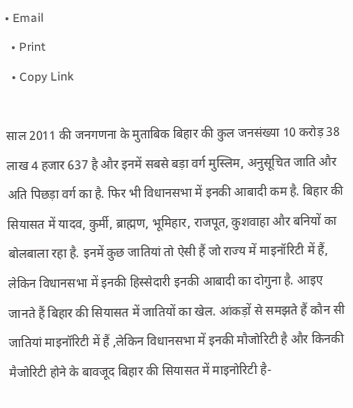• Email
  • Print
  • Copy Link

साल 2011 की जनगणना के मुताबिक बिहार की कुल जनसंख्या 10 करोड़ 38 लाख 4 हजार 637 है और इनमें सबसे बड़ा वर्ग मुस्लिम, अनुसूचित जाति और अति पिछड़ा वर्ग का है. फिर भी विधानसभा में इनकी आबादी कम है. बिहार की सियासत में यादव, कुर्मी, ब्राह्मण, भूमिहार, राजपूत, कुशवाहा और बनियों का बोलबाला रहा है. इनमें कुछ जातियां तो ऐसी हैं जो राज्य में माइनॉरिटी में हैं, लेकिन विधानसभा में इनकी हिस्सेदारी इनकी आबादी का दोगुना है. आइए जानते हैं बिहार की सियासत में जातियों का खेल. आंकड़ों से समझते हैं कौन सी जातियां माइनॉरिटी में हैं ,लेकिन विधानसभा में इनकी मौजोरिटी है और किनकी मैजोरिटी होने के बावजूद बिहार की सियासत में माइनोरिटी है-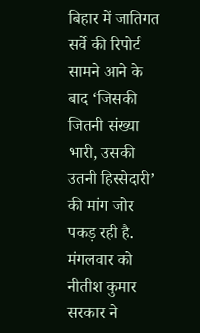बिहार में जातिगत सर्वे की रिपोर्ट सामने आने के बाद ‘जिसकी जितनी संख्या भारी, उसकी उतनी हिस्सेदारी’ की मांग जोर पकड़ रही है. मंगलवार को नीतीश कुमार सरकार ने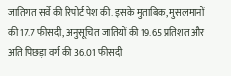जातिगत सर्वे की रिपोर्ट पेश की. इसके मुताबिक, मुसलमानों की 17.7 फीसदी, अनुसूचित जातियों की 19.65 प्रतिशत और अति पिछड़ा वर्ग की 36.01 फीसदी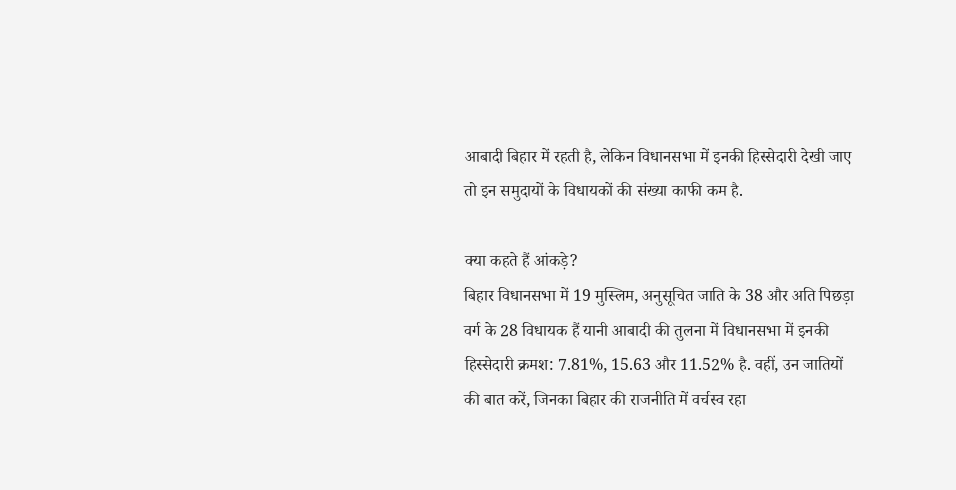आबादी बिहार में रहती है, लेकिन विधानसभा में इनकी हिस्सेदारी देखी जाए तो इन समुदायों के विधायकों की संख्या काफी कम है.

क्या कहते हैं आंकड़े?
बिहार विधानसभा में 19 मुस्लिम, अनुसूचित जाति के 38 और अति पिछड़ा वर्ग के 28 विधायक हैं यानी आबादी की तुलना में विधानसभा में इनकी हिस्सेदारी क्रमश: 7.81%, 15.63 और 11.52% है. वहीं, उन जातियों की बात करें, जिनका बिहार की राजनीति में वर्चस्व रहा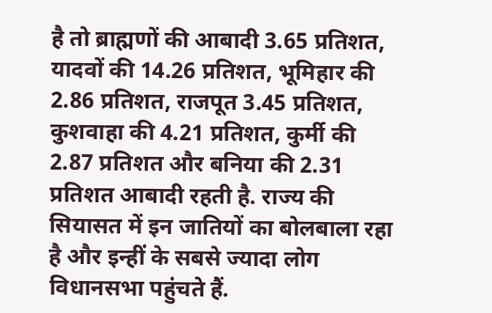है तो ब्राह्मणों की आबादी 3.65 प्रतिशत, यादवों की 14.26 प्रतिशत, भूमिहार की 2.86 प्रतिशत, राजपूत 3.45 प्रतिशत, कुशवाहा की 4.21 प्रतिशत, कुर्मी की 2.87 प्रतिशत और बनिया की 2.31 प्रतिशत आबादी रहती है. राज्य की सियासत में इन जातियों का बोलबाला रहा है और इन्हीं के सबसे ज्यादा लोग विधानसभा पहुंचते हैं.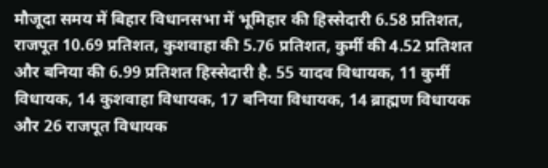मौजूदा समय में बिहार विधानसभा में भूमिहार की हिस्सेदारी 6.58 प्रतिशत, राजपूत 10.69 प्रतिशत, कुशवाहा की 5.76 प्रतिशत, कुर्मी की 4.52 प्रतिशत और बनिया की 6.99 प्रतिशत हिस्सेदारी है. 55 यादव विधायक, 11 कुर्मी विधायक, 14 कुशवाहा विधायक, 17 बनिया विधायक, 14 ब्राह्मण विधायक और 26 राजपूत विधायक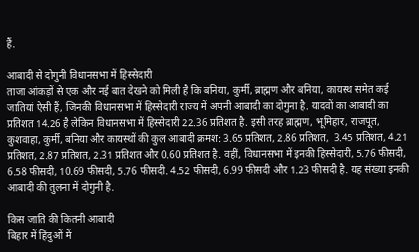हैं.

आबादी से दोगुनी विधानसभा में हिस्सेदारी
ताजा आंकड़ों से एक और नई बात देखने को मिली है कि बनिया, कुर्मी, ब्राह्मण और बनिया, कायस्थ समेत कई जातियां ऐसी हैं, जिनकी विधानसभा में हिस्सेदारी राज्य में अपनी आबादी का दोगुना है. यादवों का आबादी का प्रतिशत 14.26 है लेकिन विधानसभा में हिस्सेदारी 22.36 प्रतिशत है. इसी तरह ब्राह्मण, भूमिहार, राजपूत, कुशवाहा, कुर्मी, बनिया और कायस्थों की कुल आबादी क्रमश: 3.65 प्रतिशत, 2.86 प्रतिशत,  3.45 प्रतिशत, 4.21 प्रतिशत, 2.87 प्रतिशत, 2.31 प्रतिशत और 0.60 प्रतिशत है. वहीं, विधानसभा में इनकी हिस्सेदारी, 5.76 फीसदी, 6.58 फीसदी, 10.69 फीसदी, 5.76 फीसदी. 4.52 फीसदी, 6.99 फीसदी और 1.23 फीसदी है. यह संख्या इनकी आबादी की तुलना में दोगुनी है.

किस जाति की कितनी आबादी
बिहार में हिंदुओं में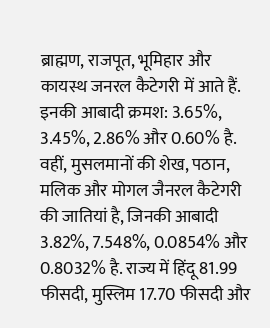ब्राह्मण, राजपूत, भूमिहार और कायस्थ जनरल कैटेगरी में आते हैं. इनकी आबादी क्रमश: 3.65%, 3.45%, 2.86% और 0.60% है. वहीं, मुसलमानों की शेख, पठान, मलिक और मोगल जैनरल कैटेगरी की जातियां है, जिनकी आबादी 3.82%, 7.548%, 0.0854% और 0.8032% है. राज्य में हिंदू 81.99 फीसदी, मुस्लिम 17.70 फीसदी और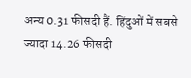अन्य 0.31 फीसदी हैं. हिंदुओं में सबसे ज्यादा 14.26 फीसदी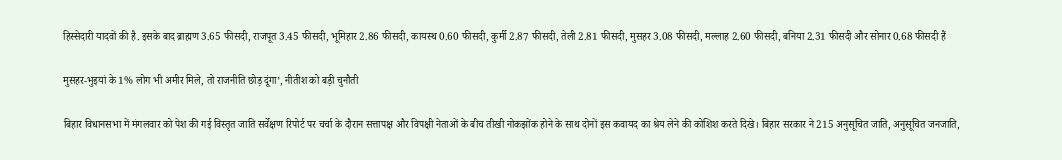हिस्सेदारी यादवों की है. इसके बाद ब्राह्मण 3.65 फीसदी, राजपूत 3.45 फीसदी, भूमिहार 2.86 फीसदी, कायस्थ 0.60 फीसदी, कुर्मी 2.87 फीसदी, तेली 2.81 फीसदी, मुसहर 3.08 फीसदी, मल्लाह 2.60 फीसदी, बनिया 2.31 फीसदी और सोनार 0.68 फीसदी हैं

मुसहर-भुइयां के 1% लोग भी अमीर मिले, तो राजनीति छोड़ दूंगा’, नीतीश को बड़ी चुनौती

बिहार विधानसभा में मंगलवार को पेश की गई विस्तृत जाति सर्वेक्षण रिपोर्ट पर चर्चा के दौरान सत्तापक्ष और विपक्षी नेताओं के बीच तीखी नोकझोंक होने के साथ दोनों इस कवायद का श्रेय लेने की कोशिश करते दिखे। बिहार सरकार ने 215 अनुसूचित जाति, अनुसूचित जनजाति,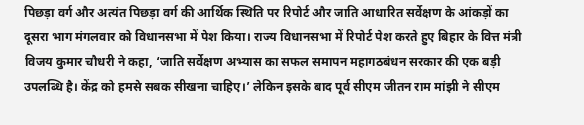पिछड़ा वर्ग और अत्यंत पिछड़ा वर्ग की आर्थिक स्थिति पर रिपोर्ट और जाति आधारित सर्वेक्षण के आंकड़ों का दूसरा भाग मंगलवार को विधानसभा में पेश किया। राज्य विधानसभा में रिपोर्ट पेश करते हुए बिहार के वित्त मंत्री विजय कुमार चौधरी ने कहा, ‘जाति सर्वेक्षण अभ्यास का सफल समापन महागठबंधन सरकार की एक बड़ी उपलब्धि है। केंद्र को हमसे सबक सीखना चाहिए।’ लेकिन इसके बाद पूर्व सीएम जीतन राम मांझी ने सीएम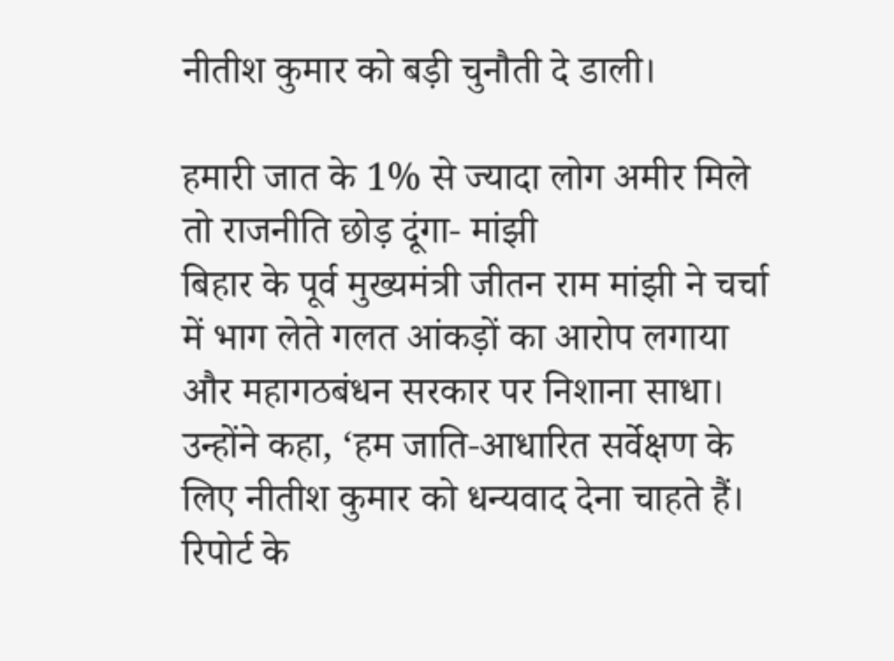नीतीश कुमार को बड़ी चुनौती दे डाली।

हमारी जात के 1% से ज्यादा लोग अमीर मिले तो राजनीति छोड़ दूंगा- मांझी
बिहार के पूर्व मुख्यमंत्री जीतन राम मांझी ने चर्चा में भाग लेते गलत आंकड़ों का आरोप लगाया और महागठबंधन सरकार पर निशाना साधा। उन्होंने कहा, ‘हम जाति-आधारित सर्वेक्षण के लिए नीतीश कुमार को धन्यवाद देना चाहते हैं। रिपोर्ट के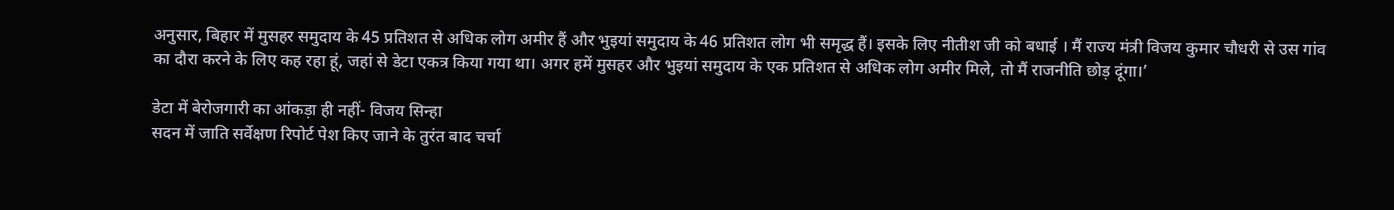अनुसार, बिहार में मुसहर समुदाय के 45 प्रतिशत से अधिक लोग अमीर हैं और भुइयां समुदाय के 46 प्रतिशत लोग भी समृद्ध हैं। इसके लिए नीतीश जी को बधाई । मैं राज्य मंत्री विजय कुमार चौधरी से उस गांव का दौरा करने के लिए कह रहा हूं, जहां से डेटा एकत्र किया गया था। अगर हमें मुसहर और भुइयां समुदाय के एक प्रतिशत से अधिक लोग अमीर मिले, तो मैं राजनीति छोड़ दूंगा।’

डेटा में बेरोजगारी का आंकड़ा ही नहीं- विजय सिन्हा
सदन में जाति सर्वेक्षण रिपोर्ट पेश किए जाने के तुरंत बाद चर्चा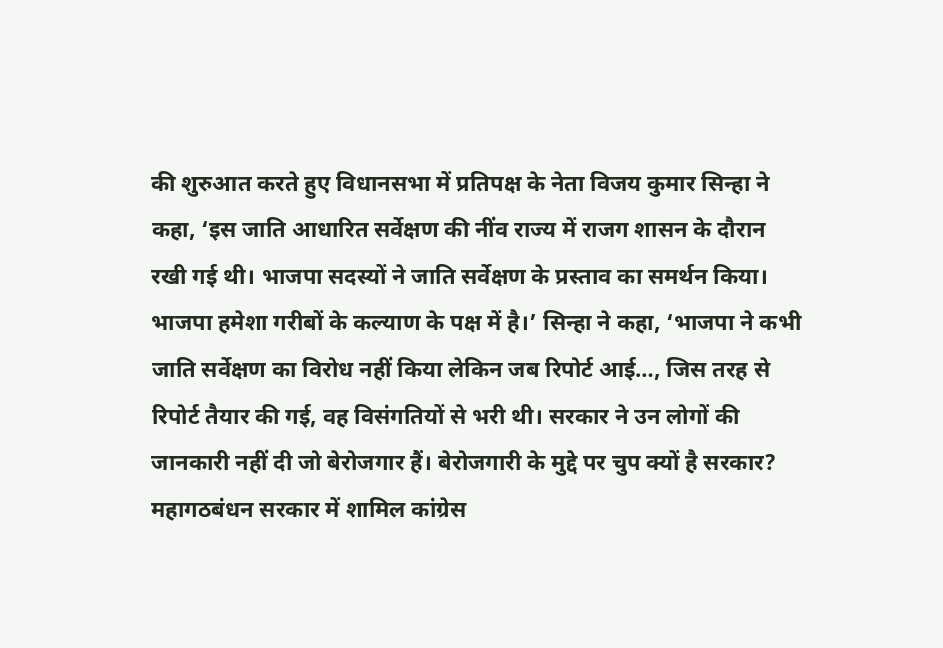की शुरुआत करते हुए विधानसभा में प्रतिपक्ष के नेता विजय कुमार सिन्हा ने कहा, ‘इस जाति आधारित सर्वेक्षण की नींव राज्य में राजग शासन के दौरान रखी गई थी। भाजपा सदस्यों ने जाति सर्वेक्षण के प्रस्ताव का समर्थन किया। भाजपा हमेशा गरीबों के कल्याण के पक्ष में है।’ सिन्हा ने कहा, ‘भाजपा ने कभी जाति सर्वेक्षण का विरोध नहीं किया लेकिन जब रिपोर्ट आई…, जिस तरह से रिपोर्ट तैयार की गई, वह विसंगतियों से भरी थी। सरकार ने उन लोगों की जानकारी नहीं दी जो बेरोजगार हैं। बेरोजगारी के मुद्दे पर चुप क्यों है सरकार? महागठबंधन सरकार में शामिल कांग्रेस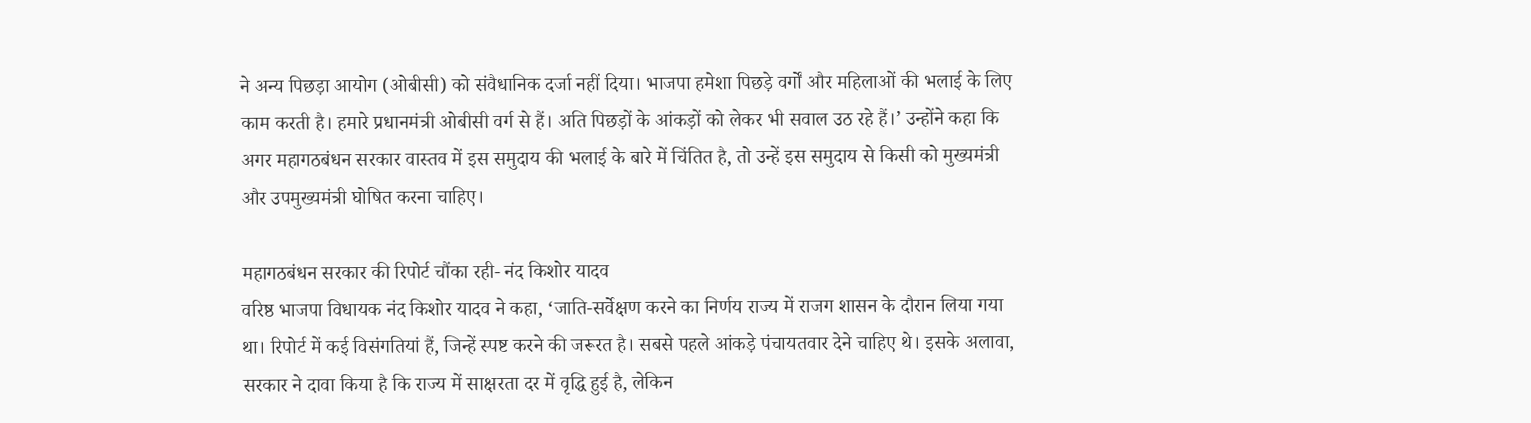ने अन्य पिछड़ा आयोग (ओबीसी) को संवैधानिक दर्जा नहीं दिया। भाजपा हमेशा पिछड़े वर्गों और महिलाओं की भलाई के लिए काम करती है। हमारे प्रधानमंत्री ओबीसी वर्ग से हैं। अति पिछड़ों के आंकड़ों को लेकर भी सवाल उठ रहे हैं।’ उन्होंने कहा कि अगर महागठबंधन सरकार वास्तव में इस समुदाय की भलाई के बारे में चिंतित है, तो उन्हें इस समुदाय से किसी को मुख्यमंत्री और उपमुख्यमंत्री घोषित करना चाहिए।

महागठबंधन सरकार की रिपोर्ट चौंका रही- नंद किशोर यादव
वरिष्ठ भाजपा विधायक नंद किशोर यादव ने कहा, ‘जाति-सर्वेक्षण करने का निर्णय राज्य में राजग शासन के दौरान लिया गया था। रिपोर्ट में कई विसंगतियां हैं, जिन्हें स्पष्ट करने की जरूरत है। सबसे पहले आंकड़े पंचायतवार देने चाहिए थे। इसके अलावा, सरकार ने दावा किया है कि राज्य में साक्षरता दर में वृद्धि हुई है, लेकिन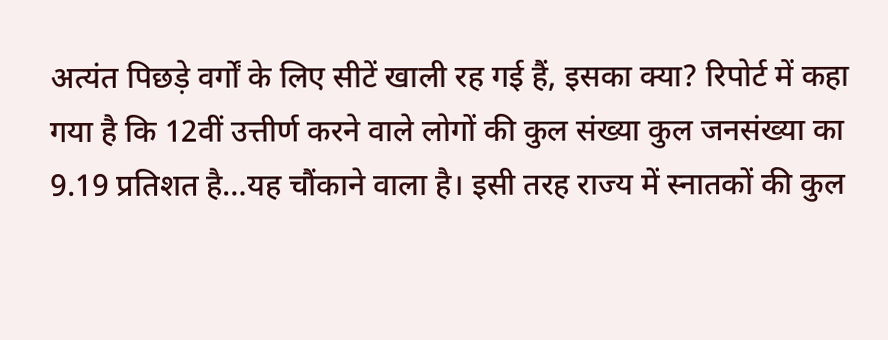अत्यंत पिछड़े वर्गों के लिए सीटें खाली रह गई हैं, इसका क्या? रिपोर्ट में कहा गया है कि 12वीं उत्तीर्ण करने वाले लोगों की कुल संख्या कुल जनसंख्या का 9.19 प्रतिशत है…यह चौंकाने वाला है। इसी तरह राज्य में स्नातकों की कुल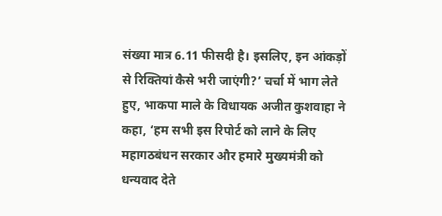संख्या मात्र 6.11 फीसदी है। इसलिए, इन आंकड़ों से रिक्तियां कैसे भरी जाएंगी?’ चर्चा में भाग लेते हुए, भाकपा माले के विधायक अजीत कुशवाहा ने कहा, ‘हम सभी इस रिपोर्ट को लाने के लिए महागठबंधन सरकार और हमारे मुख्यमंत्री को धन्यवाद देते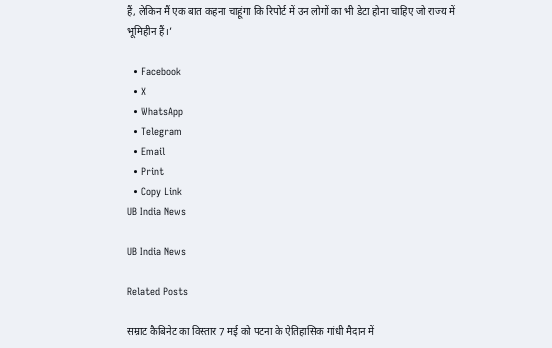हैं, लेकिन मैं एक बात कहना चाहूंगा कि रिपोर्ट में उन लोगों का भी डेटा होना चाहिए जो राज्य में भूमिहीन हैं।’

  • Facebook
  • X
  • WhatsApp
  • Telegram
  • Email
  • Print
  • Copy Link
UB India News

UB India News

Related Posts

सम्राट कैबिनेट का विस्तार 7 मई को पटना के ऐतिहासिक गांधी मैदान में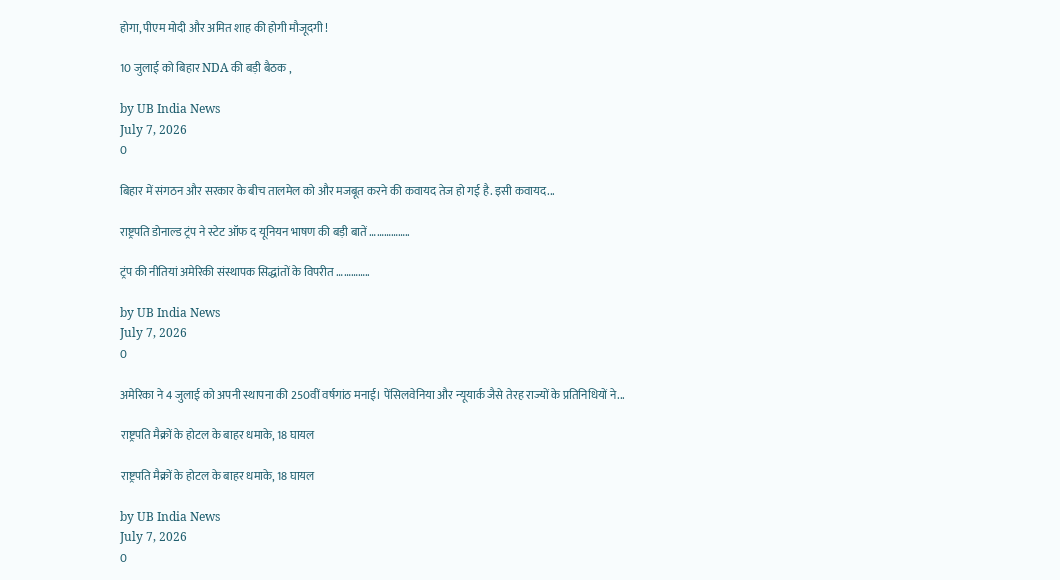होगा, पीएम मोदी और अमित शाह की होगी मौजूदगी !

10 जुलाई को बिहार NDA की बड़ी बैठक ,

by UB India News
July 7, 2026
0

बिहार में संगठन और सरकार के बीच तालमेल को और मजबूत करने की कवायद तेज हो गई है. इसी कवायद...

राष्ट्रपति डोनाल्ड ट्रंप ने स्टेट ऑफ द यूनियन भाषण की बड़ी बातें ……………..

ट्रंप की नीतियां अमेरिकी संस्थापक सिद्धांतों के विपरीत …………..

by UB India News
July 7, 2026
0

अमेरिका ने 4 जुलाई को अपनी स्थापना की 250वीं वर्षगांठ मनाई। पेंसिलवेनिया और न्यूयार्क जैसे तेरह राज्यों के प्रतिनिधियों ने...

राष्ट्रपति मैक्रों के होटल के बाहर धमाके, 18 घायल

राष्ट्रपति मैक्रों के होटल के बाहर धमाके, 18 घायल

by UB India News
July 7, 2026
0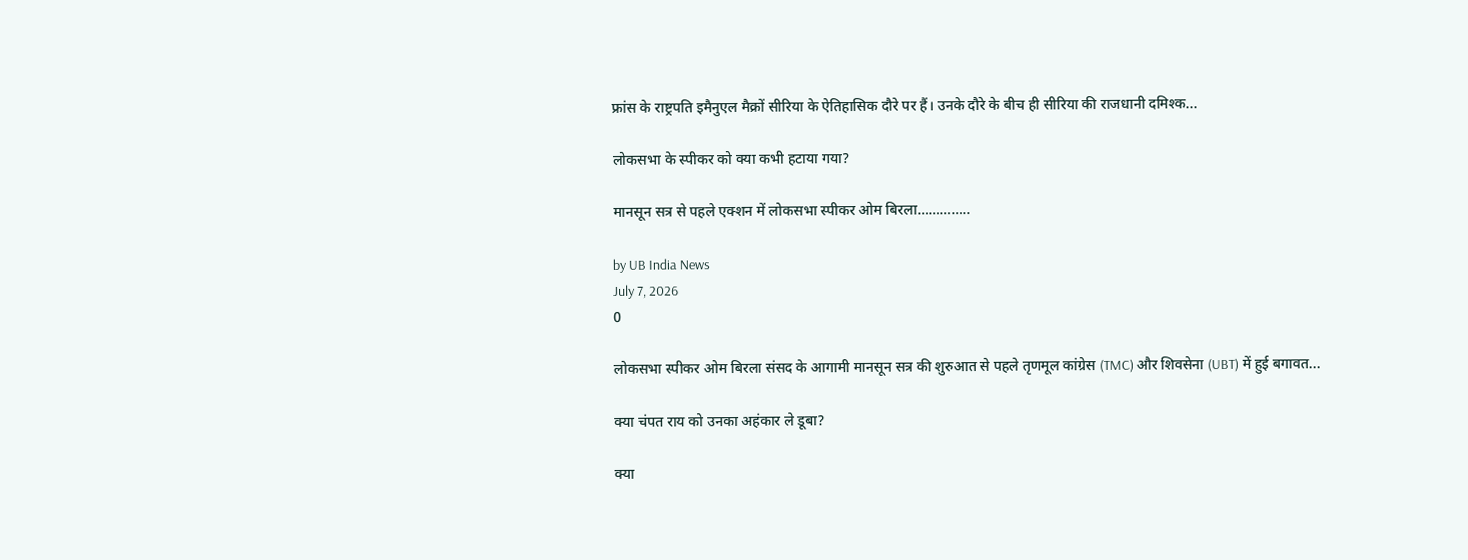फ्रांस के राष्ट्रपति इमैनुएल मैक्रों सीरिया के ऐतिहासिक दौरे पर हैं। उनके दौरे के बीच ही सीरिया की राजधानी दमिश्क...

लोकसभा के स्पीकर को क्या कभी हटाया गया?

मानसून सत्र से पहले एक्शन में लोकसभा स्पीकर ओम बिरला…………..

by UB India News
July 7, 2026
0

लोकसभा स्पीकर ओम बिरला संसद के आगामी मानसून सत्र की शुरुआत से पहले तृणमूल कांग्रेस (TMC) और शिवसेना (UBT) में हुई बगावत...

क्या चंपत राय को उनका अहंकार ले डूबा?

क्या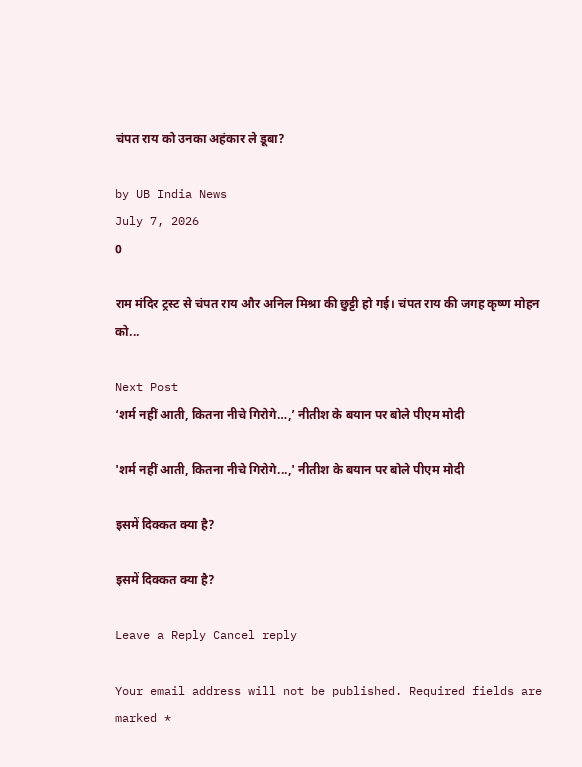चंपत राय को उनका अहंकार ले डूबा?

by UB India News
July 7, 2026
0

राम मंदिर ट्रस्ट से चंपत राय और अनिल मिश्रा की छुट्टी हो गई। चंपत राय की जगह कृष्ण मोहन को...

Next Post
‘शर्म नहीं आती, कितना नीचे गिरोगे…,’ नीतीश के बयान पर बोले पीएम मोदी

'शर्म नहीं आती, कितना नीचे गिरोगे...,' नीतीश के बयान पर बोले पीएम मोदी

इसमें दिक्कत क्या है?

इसमें दिक्कत क्या है?

Leave a Reply Cancel reply

Your email address will not be published. Required fields are marked *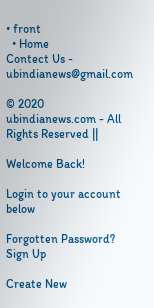• front
  • Home
Contect Us - ubindianews@gmail.com

© 2020 ubindianews.com - All Rights Reserved ||

Welcome Back!

Login to your account below

Forgotten Password? Sign Up

Create New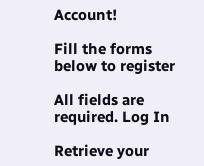Account!

Fill the forms below to register

All fields are required. Log In

Retrieve your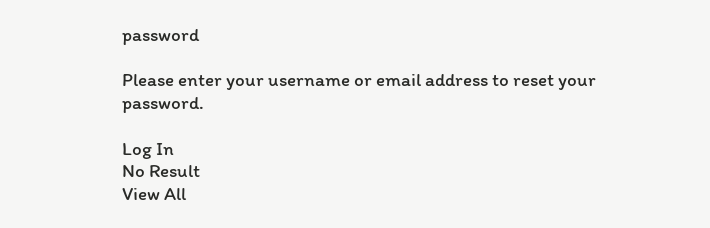password

Please enter your username or email address to reset your password.

Log In
No Result
View All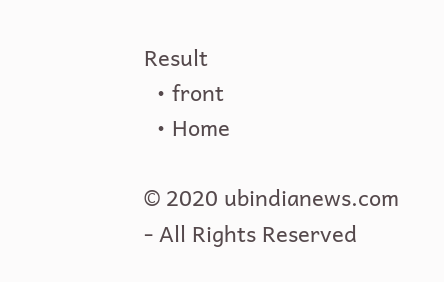Result
  • front
  • Home

© 2020 ubindianews.com - All Rights Reserved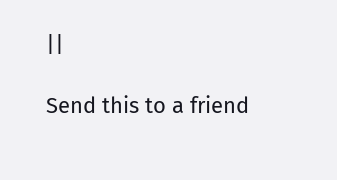||

Send this to a friend